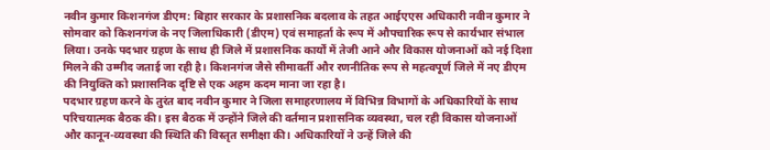नवीन कुमार किशनगंज डीएम: बिहार सरकार के प्रशासनिक बदलाव के तहत आईएएस अधिकारी नवीन कुमार ने सोमवार को किशनगंज के नए जिलाधिकारी (डीएम) एवं समाहर्ता के रूप में औपचारिक रूप से कार्यभार संभाल लिया। उनके पदभार ग्रहण के साथ ही जिले में प्रशासनिक कार्यों में तेजी आने और विकास योजनाओं को नई दिशा मिलने की उम्मीद जताई जा रही है। किशनगंज जैसे सीमावर्ती और रणनीतिक रूप से महत्वपूर्ण जिले में नए डीएम की नियुक्ति को प्रशासनिक दृष्टि से एक अहम कदम माना जा रहा है।
पदभार ग्रहण करने के तुरंत बाद नवीन कुमार ने जिला समाहरणालय में विभिन्न विभागों के अधिकारियों के साथ परिचयात्मक बैठक की। इस बैठक में उन्होंने जिले की वर्तमान प्रशासनिक व्यवस्था, चल रही विकास योजनाओं और कानून-व्यवस्था की स्थिति की विस्तृत समीक्षा की। अधिकारियों ने उन्हें जिले की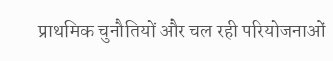प्राथमिक चुनौतियों और चल रही परियोजनाओं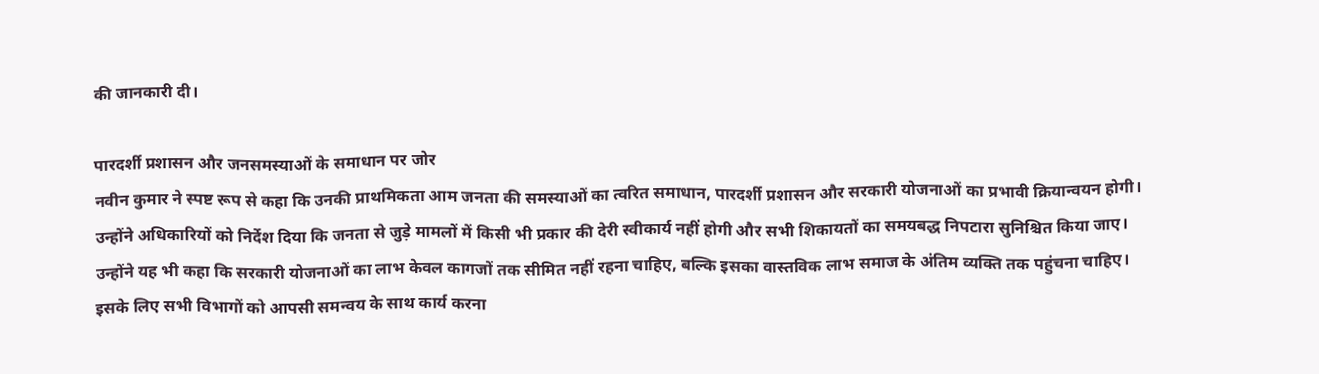की जानकारी दी।

पारदर्शी प्रशासन और जनसमस्याओं के समाधान पर जोर
नवीन कुमार ने स्पष्ट रूप से कहा कि उनकी प्राथमिकता आम जनता की समस्याओं का त्वरित समाधान, पारदर्शी प्रशासन और सरकारी योजनाओं का प्रभावी क्रियान्वयन होगी। उन्होंने अधिकारियों को निर्देश दिया कि जनता से जुड़े मामलों में किसी भी प्रकार की देरी स्वीकार्य नहीं होगी और सभी शिकायतों का समयबद्ध निपटारा सुनिश्चित किया जाए।
उन्होंने यह भी कहा कि सरकारी योजनाओं का लाभ केवल कागजों तक सीमित नहीं रहना चाहिए, बल्कि इसका वास्तविक लाभ समाज के अंतिम व्यक्ति तक पहुंचना चाहिए। इसके लिए सभी विभागों को आपसी समन्वय के साथ कार्य करना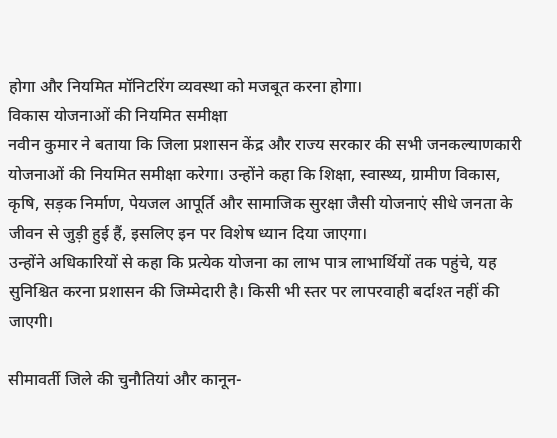होगा और नियमित मॉनिटरिंग व्यवस्था को मजबूत करना होगा।
विकास योजनाओं की नियमित समीक्षा
नवीन कुमार ने बताया कि जिला प्रशासन केंद्र और राज्य सरकार की सभी जनकल्याणकारी योजनाओं की नियमित समीक्षा करेगा। उन्होंने कहा कि शिक्षा, स्वास्थ्य, ग्रामीण विकास, कृषि, सड़क निर्माण, पेयजल आपूर्ति और सामाजिक सुरक्षा जैसी योजनाएं सीधे जनता के जीवन से जुड़ी हुई हैं, इसलिए इन पर विशेष ध्यान दिया जाएगा।
उन्होंने अधिकारियों से कहा कि प्रत्येक योजना का लाभ पात्र लाभार्थियों तक पहुंचे, यह सुनिश्चित करना प्रशासन की जिम्मेदारी है। किसी भी स्तर पर लापरवाही बर्दाश्त नहीं की जाएगी।

सीमावर्ती जिले की चुनौतियां और कानून-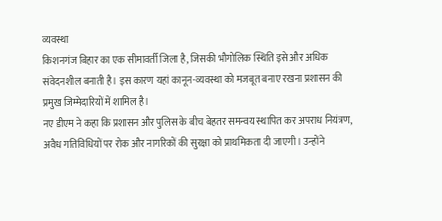व्यवस्था
किशनगंज बिहार का एक सीमावर्ती जिला है, जिसकी भौगोलिक स्थिति इसे और अधिक संवेदनशील बनाती है। इस कारण यहां कानून-व्यवस्था को मजबूत बनाए रखना प्रशासन की प्रमुख जिम्मेदारियों में शामिल है।
नए डीएम ने कहा कि प्रशासन और पुलिस के बीच बेहतर समन्वय स्थापित कर अपराध नियंत्रण, अवैध गतिविधियों पर रोक और नागरिकों की सुरक्षा को प्राथमिकता दी जाएगी। उन्होंने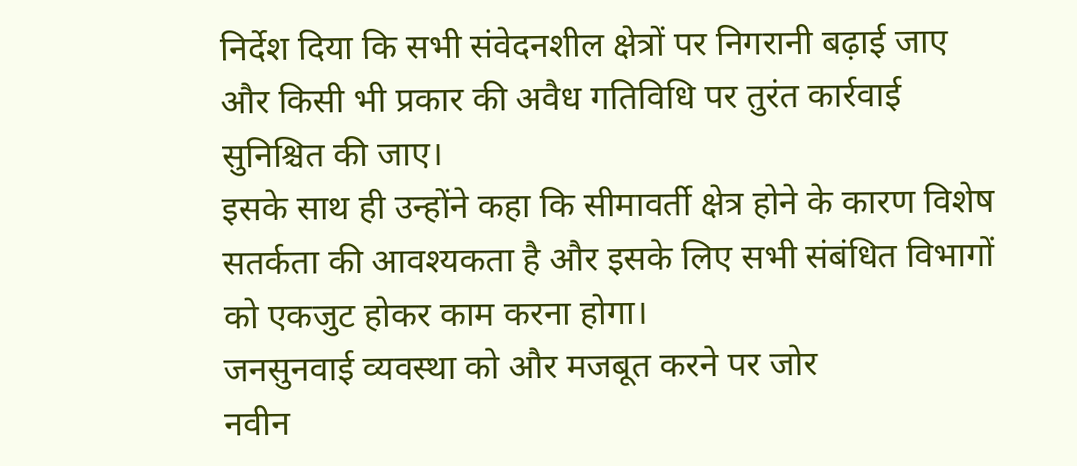निर्देश दिया कि सभी संवेदनशील क्षेत्रों पर निगरानी बढ़ाई जाए और किसी भी प्रकार की अवैध गतिविधि पर तुरंत कार्रवाई सुनिश्चित की जाए।
इसके साथ ही उन्होंने कहा कि सीमावर्ती क्षेत्र होने के कारण विशेष सतर्कता की आवश्यकता है और इसके लिए सभी संबंधित विभागों को एकजुट होकर काम करना होगा।
जनसुनवाई व्यवस्था को और मजबूत करने पर जोर
नवीन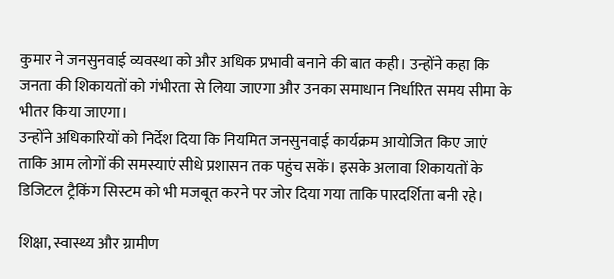कुमार ने जनसुनवाई व्यवस्था को और अधिक प्रभावी बनाने की बात कही। उन्होंने कहा कि जनता की शिकायतों को गंभीरता से लिया जाएगा और उनका समाधान निर्धारित समय सीमा के भीतर किया जाएगा।
उन्होंने अधिकारियों को निर्देश दिया कि नियमित जनसुनवाई कार्यक्रम आयोजित किए जाएं ताकि आम लोगों की समस्याएं सीधे प्रशासन तक पहुंच सकें। इसके अलावा शिकायतों के डिजिटल ट्रैकिंग सिस्टम को भी मजबूत करने पर जोर दिया गया ताकि पारदर्शिता बनी रहे।

शिक्षा, स्वास्थ्य और ग्रामीण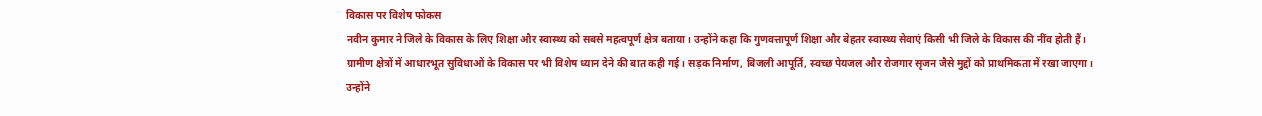विकास पर विशेष फोकस
नवीन कुमार ने जिले के विकास के लिए शिक्षा और स्वास्थ्य को सबसे महत्वपूर्ण क्षेत्र बताया। उन्होंने कहा कि गुणवत्तापूर्ण शिक्षा और बेहतर स्वास्थ्य सेवाएं किसी भी जिले के विकास की नींव होती हैं।
ग्रामीण क्षेत्रों में आधारभूत सुविधाओं के विकास पर भी विशेष ध्यान देने की बात कही गई। सड़क निर्माण, बिजली आपूर्ति, स्वच्छ पेयजल और रोजगार सृजन जैसे मुद्दों को प्राथमिकता में रखा जाएगा।
उन्होंने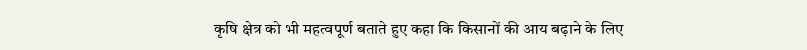कृषि क्षेत्र को भी महत्वपूर्ण बताते हुए कहा कि किसानों की आय बढ़ाने के लिए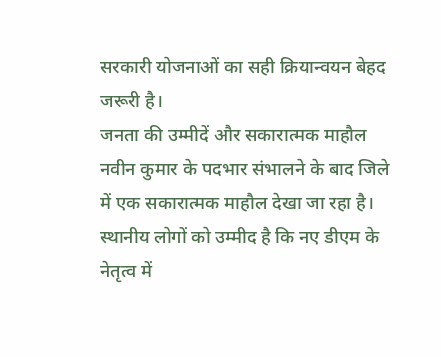सरकारी योजनाओं का सही क्रियान्वयन बेहद जरूरी है।
जनता की उम्मीदें और सकारात्मक माहौल
नवीन कुमार के पदभार संभालने के बाद जिले में एक सकारात्मक माहौल देखा जा रहा है। स्थानीय लोगों को उम्मीद है कि नए डीएम के नेतृत्व में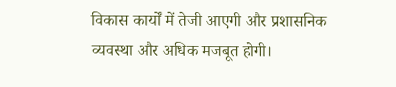विकास कार्यों में तेजी आएगी और प्रशासनिक व्यवस्था और अधिक मजबूत होगी।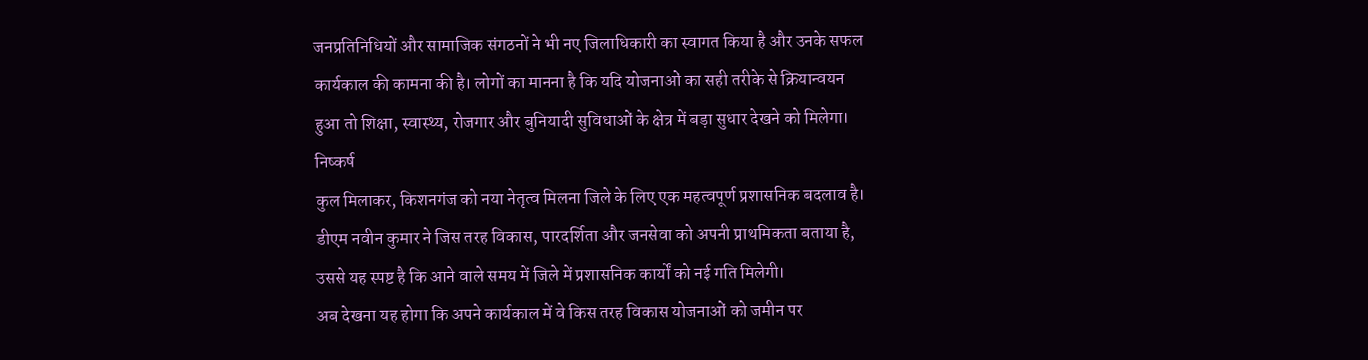जनप्रतिनिधियों और सामाजिक संगठनों ने भी नए जिलाधिकारी का स्वागत किया है और उनके सफल कार्यकाल की कामना की है। लोगों का मानना है कि यदि योजनाओं का सही तरीके से क्रियान्वयन हुआ तो शिक्षा, स्वास्थ्य, रोजगार और बुनियादी सुविधाओं के क्षेत्र में बड़ा सुधार देखने को मिलेगा।
निष्कर्ष
कुल मिलाकर, किशनगंज को नया नेतृत्व मिलना जिले के लिए एक महत्वपूर्ण प्रशासनिक बदलाव है। डीएम नवीन कुमार ने जिस तरह विकास, पारदर्शिता और जनसेवा को अपनी प्राथमिकता बताया है, उससे यह स्पष्ट है कि आने वाले समय में जिले में प्रशासनिक कार्यों को नई गति मिलेगी।
अब देखना यह होगा कि अपने कार्यकाल में वे किस तरह विकास योजनाओं को जमीन पर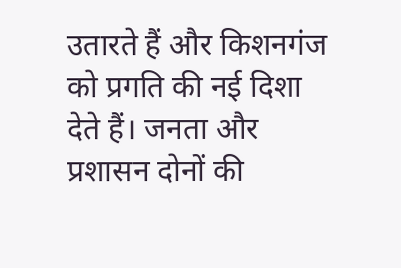उतारते हैं और किशनगंज को प्रगति की नई दिशा देते हैं। जनता और प्रशासन दोनों की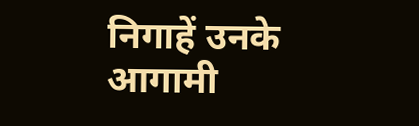निगाहें उनके आगामी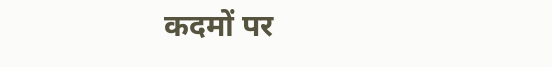कदमों पर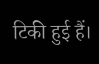टिकी हुई हैं।